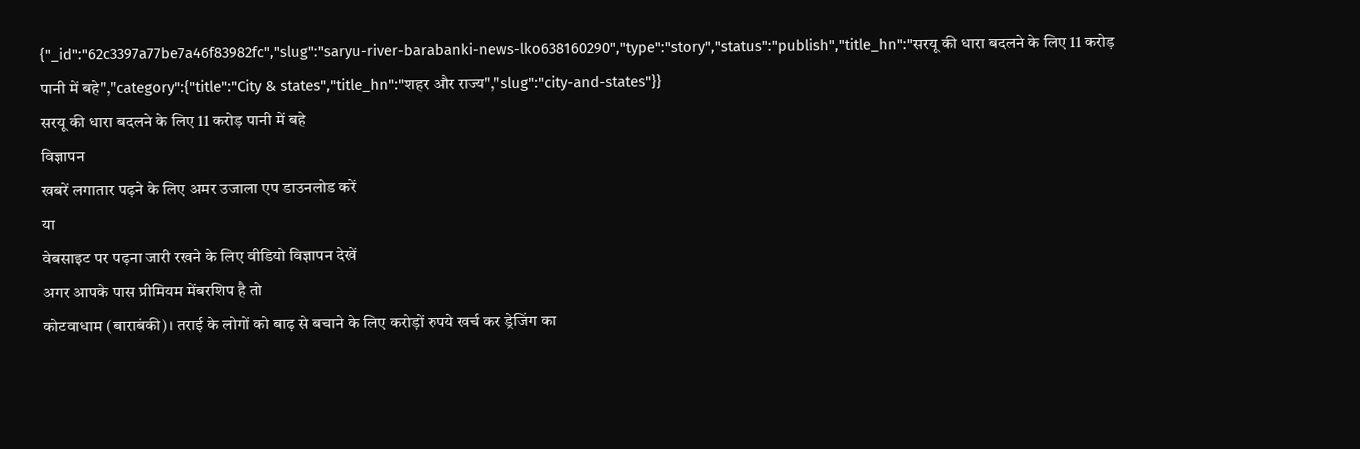{"_id":"62c3397a77be7a46f83982fc","slug":"saryu-river-barabanki-news-lko638160290","type":"story","status":"publish","title_hn":"सरयू की धारा बदलने के लिए 11 करोड़ पानी में बहे","category":{"title":"City & states","title_hn":"शहर और राज्य","slug":"city-and-states"}}
सरयू की धारा बदलने के लिए 11 करोड़ पानी में बहे
विज्ञापन
खबरें लगातार पढ़ने के लिए अमर उजाला एप डाउनलोड करें
या
वेबसाइट पर पढ़ना जारी रखने के लिए वीडियो विज्ञापन देखें
अगर आपके पास प्रीमियम मेंबरशिप है तो
कोटवाधाम (बाराबंकी)। तराई के लोगों को बाढ़ से बचाने के लिए करोड़ों रुपये खर्च कर ड्रेजिंग का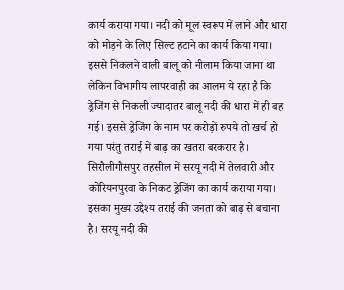कार्य कराया गया। नदी को मूल स्वरूप में लाने और धारा को मोड़ने के लिए सिल्ट हटाने का कार्य किया गया। इससे निकलने वाली बालू को नीलाम किया जाना था लेकिन विभागीय लापरवाही का आलम ये रहा है कि ड्रेजिंग से निकली ज्यादातर बालू नदी की धारा में ही बह गई। इससे ड्रेजिंग के नाम पर करोड़ों रुपये तो खर्च हो गया परंतु तराई में बाढ़ का खतरा बरकरार है।
सिरौलीगौसपुर तहसील में सरयू नदी में तेलवारी और कोरियनपुरवा के निकट ड्रेजिंग का कार्य कराया गया। इसका मुख्य उद्देश्य तराई की जनता को बाढ़ से बचाना है। सरयू नदी की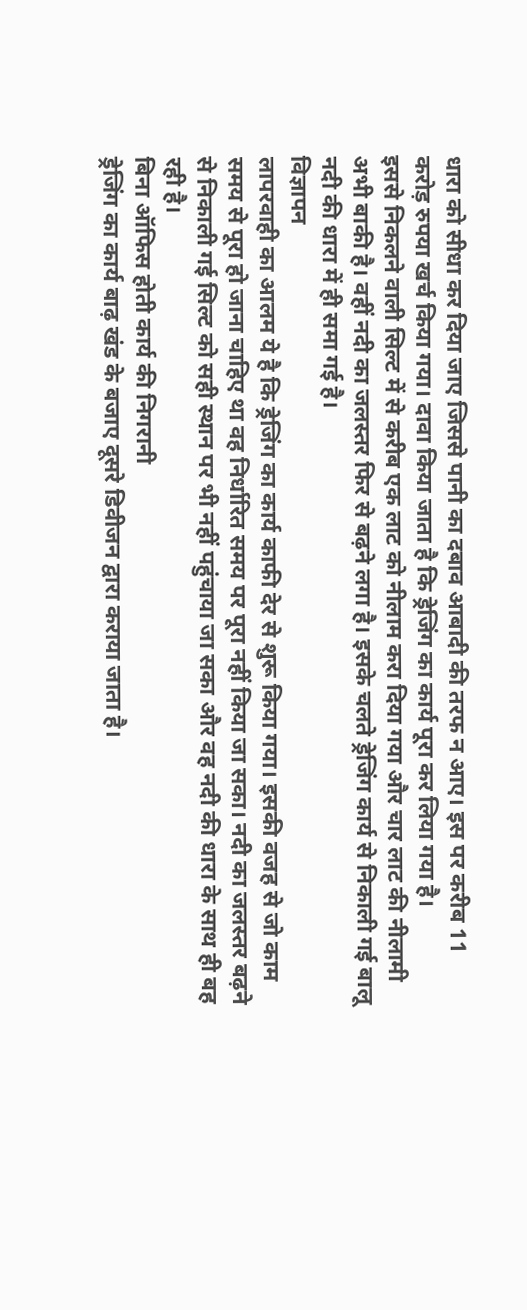धारा को सीधा कर दिया जाए जिससे पानी का दबाव आबादी की तरफ न आए। इस पर करीब 11 करोड़ रुपया खर्च किया गया। दावा किया जाता है कि ड्रेजिंग का कार्य पूरा कर लिया गया है।
इससे निकलने वाली सिल्ट में से करीब एक लाट को नीलाम करा दिया गया और चार लाट की नीलामी अभी बाकी है। वहीं नदी का जलस्तर फिर से बढ़ने लगा है। इसके चलते ड्रेजिंग कार्य से निकाली गई बालू नदी की धारा में ही समा गई है।
विज्ञापन
लापरवाही का आलम ये है कि ड्रेजिंग का कार्य काफी देर से शुरू किया गया। इसकी वजह से जो काम समय से पूरा हो जाना चाहिए था वह निर्धारित समय पर पूरा नहीं किया जा सका। नदी का जलस्तर बढ़ने से निकाली गई सिल्ट को सही स्थान पर भी नहीं पहुंचाया जा सका और वह नदी की धारा के साथ ही बह रही है।
बिना ऑफिस होती कार्य की निगरानी
ड्रेजिंग का कार्य बाढ़ खंड के बजाए दूसरे डिवीजन द्वारा कराया जाता है।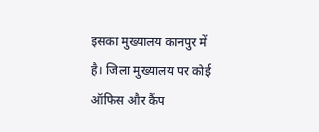इसका मुख्यालय कानपुर में है। जिला मुख्यालय पर कोई ऑफिस और कैंप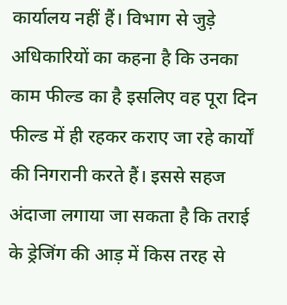कार्यालय नहीं हैं। विभाग से जुड़े अधिकारियों का कहना है कि उनका काम फील्ड का है इसलिए वह पूरा दिन फील्ड में ही रहकर कराए जा रहे कार्यों की निगरानी करते हैं। इससे सहज अंदाजा लगाया जा सकता है कि तराई के ड्रेजिंग की आड़ में किस तरह से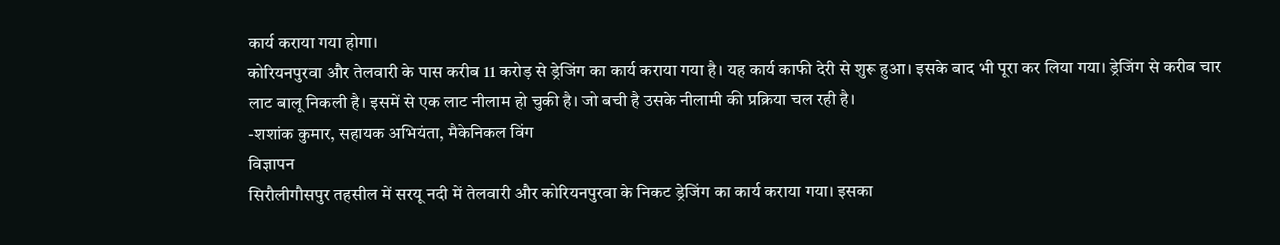कार्य कराया गया होगा।
कोरियनपुरवा और तेलवारी के पास करीब 11 करोड़ से ड्रेजिंग का कार्य कराया गया है। यह कार्य काफी देरी से शुरू हुआ। इसके बाद भी पूरा कर लिया गया। ड्रेजिंग से करीब चार लाट बालू निकली है। इसमें से एक लाट नीलाम हो चुकी है। जो बची है उसके नीलामी की प्रक्रिया चल रही है।
-शशांक कुमार, सहायक अभियंता, मैकेनिकल विंग
विज्ञापन
सिरौलीगौसपुर तहसील में सरयू नदी में तेलवारी और कोरियनपुरवा के निकट ड्रेजिंग का कार्य कराया गया। इसका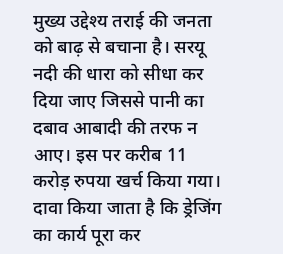मुख्य उद्देश्य तराई की जनता को बाढ़ से बचाना है। सरयू नदी की धारा को सीधा कर दिया जाए जिससे पानी का दबाव आबादी की तरफ न आए। इस पर करीब 11 करोड़ रुपया खर्च किया गया। दावा किया जाता है कि ड्रेजिंग का कार्य पूरा कर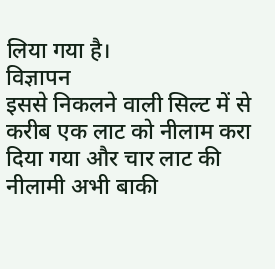लिया गया है।
विज्ञापन
इससे निकलने वाली सिल्ट में से करीब एक लाट को नीलाम करा दिया गया और चार लाट की नीलामी अभी बाकी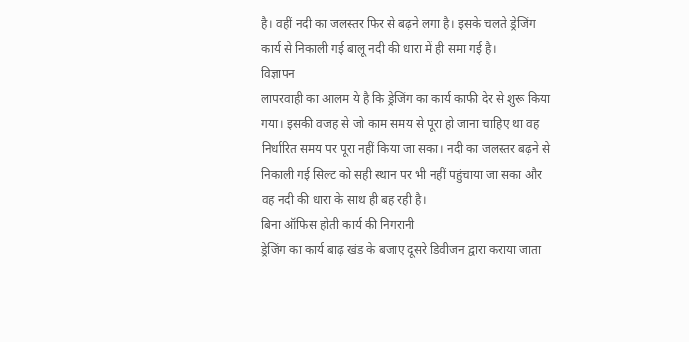है। वहीं नदी का जलस्तर फिर से बढ़ने लगा है। इसके चलते ड्रेजिंग कार्य से निकाली गई बालू नदी की धारा में ही समा गई है।
विज्ञापन
लापरवाही का आलम ये है कि ड्रेजिंग का कार्य काफी देर से शुरू किया गया। इसकी वजह से जो काम समय से पूरा हो जाना चाहिए था वह निर्धारित समय पर पूरा नहीं किया जा सका। नदी का जलस्तर बढ़ने से निकाली गई सिल्ट को सही स्थान पर भी नहीं पहुंचाया जा सका और वह नदी की धारा के साथ ही बह रही है।
बिना ऑफिस होती कार्य की निगरानी
ड्रेजिंग का कार्य बाढ़ खंड के बजाए दूसरे डिवीजन द्वारा कराया जाता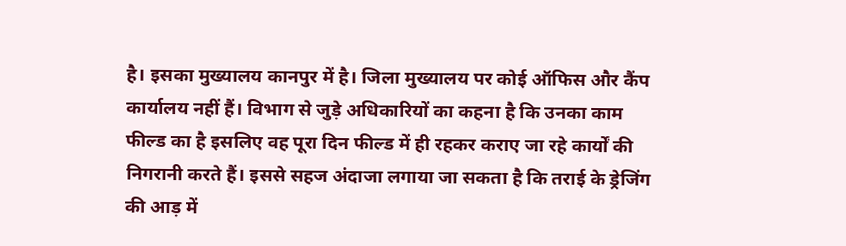है। इसका मुख्यालय कानपुर में है। जिला मुख्यालय पर कोई ऑफिस और कैंप कार्यालय नहीं हैं। विभाग से जुड़े अधिकारियों का कहना है कि उनका काम फील्ड का है इसलिए वह पूरा दिन फील्ड में ही रहकर कराए जा रहे कार्यों की निगरानी करते हैं। इससे सहज अंदाजा लगाया जा सकता है कि तराई के ड्रेजिंग की आड़ में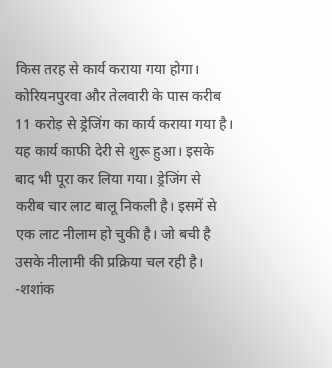किस तरह से कार्य कराया गया होगा।
कोरियनपुरवा और तेलवारी के पास करीब 11 करोड़ से ड्रेजिंग का कार्य कराया गया है। यह कार्य काफी देरी से शुरू हुआ। इसके बाद भी पूरा कर लिया गया। ड्रेजिंग से करीब चार लाट बालू निकली है। इसमें से एक लाट नीलाम हो चुकी है। जो बची है उसके नीलामी की प्रक्रिया चल रही है।
-शशांक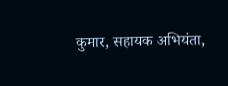कुमार, सहायक अभियंता,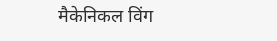मैकेनिकल विंग